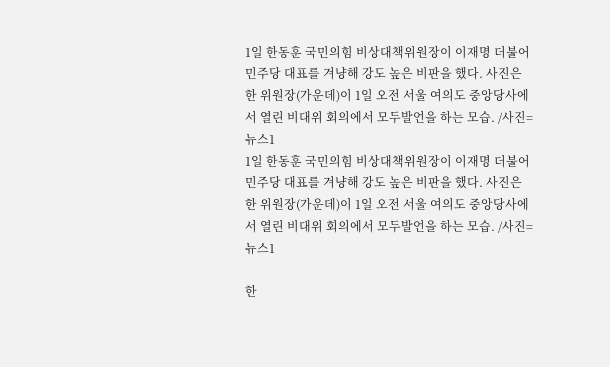1일 한동훈 국민의힘 비상대책위원장이 이재명 더불어민주당 대표를 겨냥해 강도 높은 비판을 했다. 사진은 한 위원장(가운데)이 1일 오전 서울 여의도 중앙당사에서 열린 비대위 회의에서 모두발언을 하는 모습. /사진=뉴스1
1일 한동훈 국민의힘 비상대책위원장이 이재명 더불어민주당 대표를 겨냥해 강도 높은 비판을 했다. 사진은 한 위원장(가운데)이 1일 오전 서울 여의도 중앙당사에서 열린 비대위 회의에서 모두발언을 하는 모습. /사진=뉴스1

한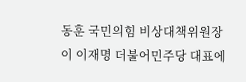동훈 국민의힘 비상대책위원장이 이재명 더불어민주당 대표에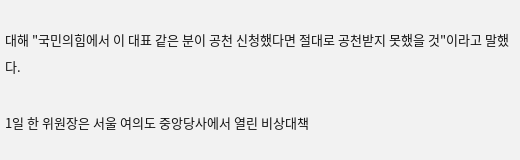대해 "국민의힘에서 이 대표 같은 분이 공천 신청했다면 절대로 공천받지 못했을 것"이라고 말했다.

1일 한 위원장은 서울 여의도 중앙당사에서 열린 비상대책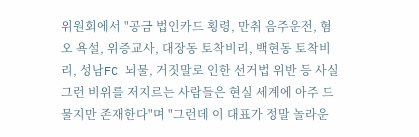위원회에서 "공금 법인카드 횡령, 만취 음주운전, 혐오 욕설, 위증교사, 대장동 토착비리, 백현동 토착비리, 성남FC 뇌물, 거짓말로 인한 선거법 위반 등 사실 그런 비위를 저지르는 사람들은 현실 세계에 아주 드물지만 존재한다"며 "그런데 이 대표가 정말 놀라운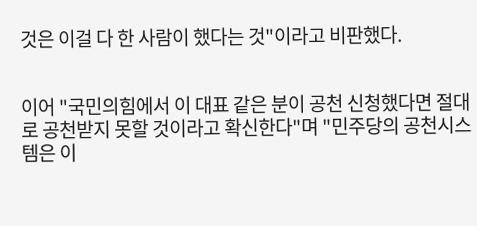것은 이걸 다 한 사람이 했다는 것"이라고 비판했다.


이어 "국민의힘에서 이 대표 같은 분이 공천 신청했다면 절대로 공천받지 못할 것이라고 확신한다"며 "민주당의 공천시스템은 이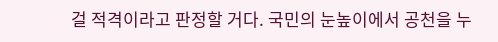걸 적격이라고 판정할 거다. 국민의 눈높이에서 공천을 누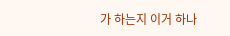가 하는지 이거 하나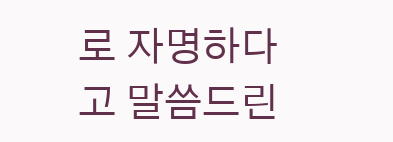로 자명하다고 말씀드린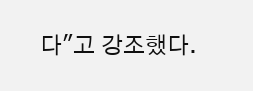다"고 강조했다.